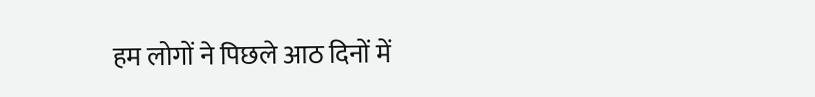हम लोगों ने पिछले आठ दिनों में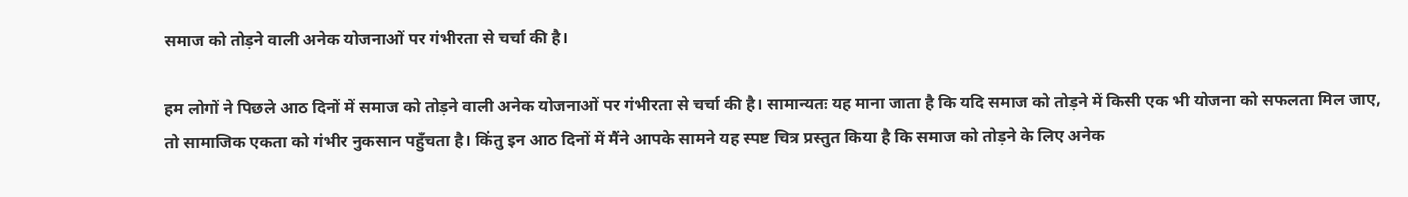समाज को तोड़ने वाली अनेक योजनाओं पर गंभीरता से चर्चा की है।

हम लोगों ने पिछले आठ दिनों में समाज को तोड़ने वाली अनेक योजनाओं पर गंभीरता से चर्चा की है। सामान्यतः यह माना जाता है कि यदि समाज को तोड़ने में किसी एक भी योजना को सफलता मिल जाए, तो सामाजिक एकता को गंभीर नुकसान पहुँचता है। किंतु इन आठ दिनों में मैंने आपके सामने यह स्पष्ट चित्र प्रस्तुत किया है कि समाज को तोड़ने के लिए अनेक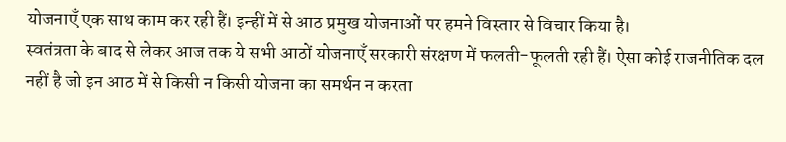योजनाएँ एक साथ काम कर रही हैं। इन्हीं में से आठ प्रमुख योजनाओं पर हमने विस्तार से विचार किया है।
स्वतंत्रता के बाद से लेकर आज तक ये सभी आठों योजनाएँ सरकारी संरक्षण में फलती-फूलती रही हैं। ऐसा कोई राजनीतिक दल नहीं है जो इन आठ में से किसी न किसी योजना का समर्थन न करता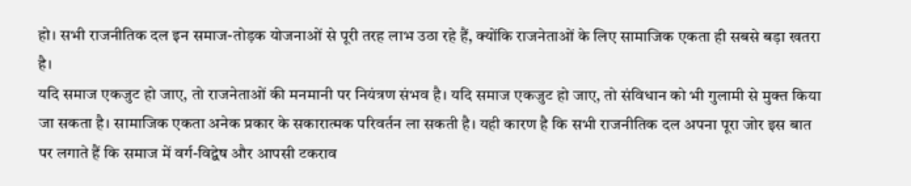हो। सभी राजनीतिक दल इन समाज-तोड़क योजनाओं से पूरी तरह लाभ उठा रहे हैं, क्योंकि राजनेताओं के लिए सामाजिक एकता ही सबसे बड़ा खतरा है।
यदि समाज एकजुट हो जाए, तो राजनेताओं की मनमानी पर नियंत्रण संभव है। यदि समाज एकजुट हो जाए, तो संविधान को भी गुलामी से मुक्त किया जा सकता है। सामाजिक एकता अनेक प्रकार के सकारात्मक परिवर्तन ला सकती है। यही कारण है कि सभी राजनीतिक दल अपना पूरा जोर इस बात पर लगाते हैं कि समाज में वर्ग-विद्वेष और आपसी टकराव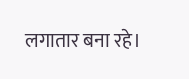लगातार बना रहे।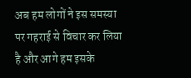अब हम लोगों ने इस समस्या पर गहराई से विचार कर लिया है और आगे हम इसके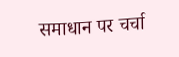समाधान पर चर्चा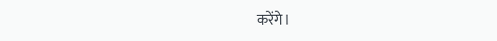करेंगे।